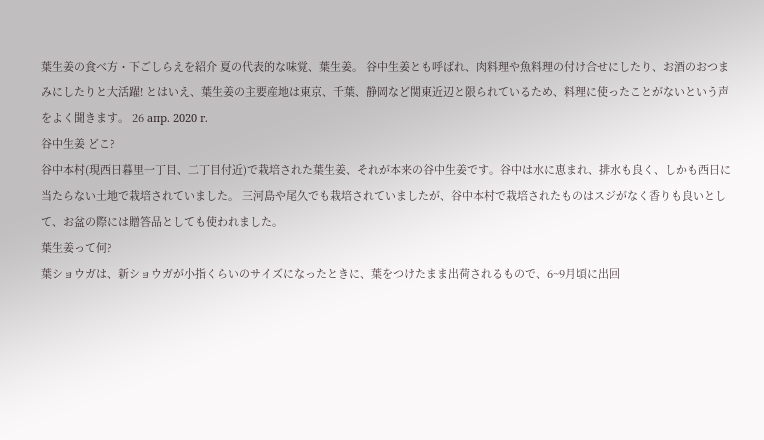葉生姜の食べ方・下ごしらえを紹介 夏の代表的な味覚、葉生姜。 谷中生姜とも呼ばれ、肉料理や魚料理の付け合せにしたり、お酒のおつまみにしたりと大活躍! とはいえ、葉生姜の主要産地は東京、千葉、静岡など関東近辺と限られているため、料理に使ったことがないという声をよく聞きます。 26 апр. 2020 г.
谷中生姜 どこ?
谷中本村(現西日暮里一丁目、二丁目付近)で栽培された葉生姜、それが本来の谷中生姜です。谷中は水に恵まれ、排水も良く、しかも西日に当たらない土地で栽培されていました。 三河島や尾久でも栽培されていましたが、谷中本村で栽培されたものはスジがなく香りも良いとして、お盆の際には贈答品としても使われました。
葉生姜って何?
葉ショウガは、新ショウガが小指くらいのサイズになったときに、葉をつけたまま出荷されるもので、6~9月頃に出回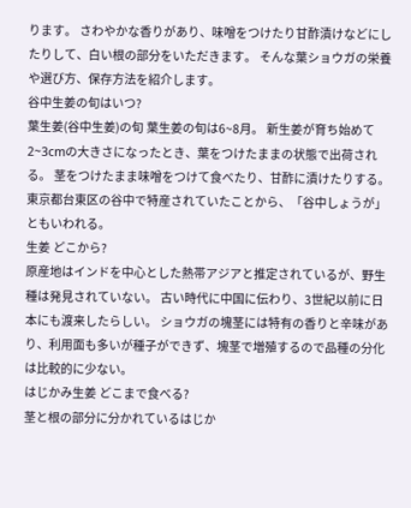ります。 さわやかな香りがあり、味噌をつけたり甘酢漬けなどにしたりして、白い根の部分をいただきます。 そんな葉ショウガの栄養や選び方、保存方法を紹介します。
谷中生姜の旬はいつ?
葉生姜(谷中生姜)の旬 葉生姜の旬は6~8月。 新生姜が育ち始めて2~3cmの大きさになったとき、葉をつけたままの状態で出荷される。 茎をつけたまま味噌をつけて食べたり、甘酢に漬けたりする。 東京都台東区の谷中で特産されていたことから、「谷中しょうが」ともいわれる。
生姜 どこから?
原産地はインドを中心とした熱帯アジアと推定されているが、野生種は発見されていない。 古い時代に中国に伝わり、3世紀以前に日本にも渡来したらしい。 ショウガの塊茎には特有の香りと辛味があり、利用面も多いが種子ができず、塊茎で増殖するので品種の分化は比較的に少ない。
はじかみ生姜 どこまで食べる?
茎と根の部分に分かれているはじか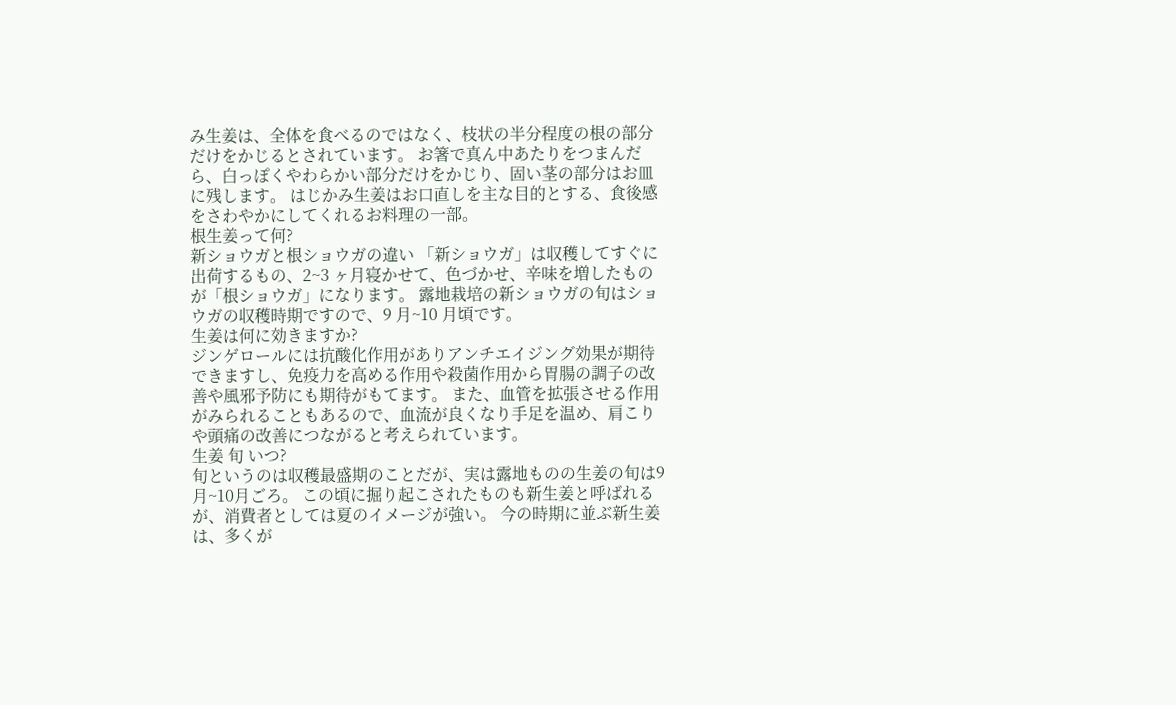み生姜は、全体を食べるのではなく、枝状の半分程度の根の部分だけをかじるとされています。 お箸で真ん中あたりをつまんだら、白っぽくやわらかい部分だけをかじり、固い茎の部分はお皿に残します。 はじかみ生姜はお口直しを主な目的とする、食後感をさわやかにしてくれるお料理の一部。
根生姜って何?
新ショウガと根ショウガの違い 「新ショウガ」は収穫してすぐに出荷するもの、2~3 ヶ月寝かせて、色づかせ、辛味を増したものが「根ショウガ」になります。 露地栽培の新ショウガの旬はショウガの収穫時期ですので、9 月~10 月頃です。
生姜は何に効きますか?
ジンゲロールには抗酸化作用がありアンチエイジング効果が期待できますし、免疫力を高める作用や殺菌作用から胃腸の調子の改善や風邪予防にも期待がもてます。 また、血管を拡張させる作用がみられることもあるので、血流が良くなり手足を温め、肩こりや頭痛の改善につながると考えられています。
生姜 旬 いつ?
旬というのは収穫最盛期のことだが、実は露地ものの生姜の旬は9月~10月ごろ。 この頃に掘り起こされたものも新生姜と呼ばれるが、消費者としては夏のイメージが強い。 今の時期に並ぶ新生姜は、多くが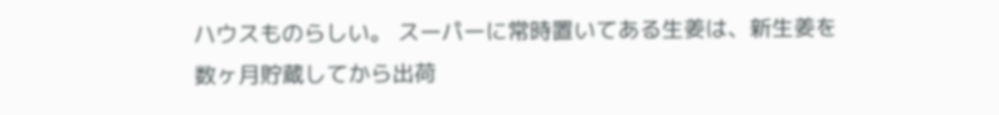ハウスものらしい。 スーパーに常時置いてある生姜は、新生姜を数ヶ月貯蔵してから出荷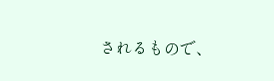されるもので、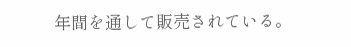年間を通して販売されている。